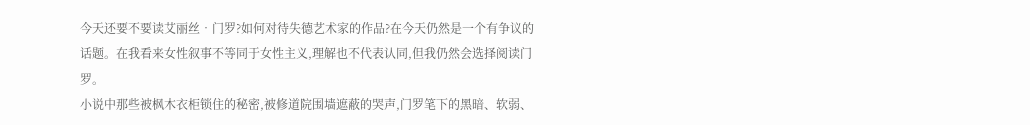今天还要不要读艾丽丝•门罗?如何对待失德艺术家的作品?在今天仍然是一个有争议的话题。在我看来女性叙事不等同于女性主义,理解也不代表认同,但我仍然会选择阅读门罗。
小说中那些被枫木衣柜锁住的秘密,被修道院围墙遮蔽的哭声,门罗笔下的黑暗、软弱、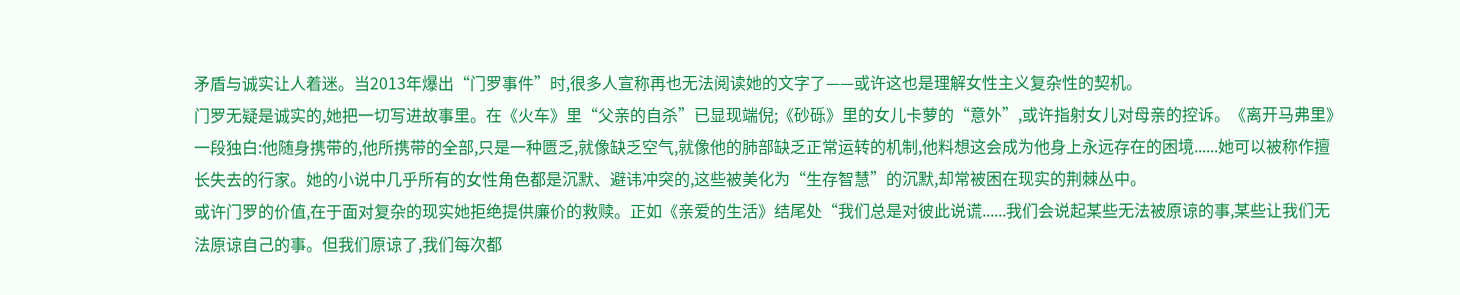矛盾与诚实让人着迷。当2013年爆出“门罗事件”时,很多人宣称再也无法阅读她的文字了——或许这也是理解女性主义复杂性的契机。
门罗无疑是诚实的,她把一切写进故事里。在《火车》里“父亲的自杀”已显现端倪;《砂砾》里的女儿卡萝的“意外”,或许指射女儿对母亲的控诉。《离开马弗里》一段独白:他随身携带的,他所携带的全部,只是一种匮乏,就像缺乏空气,就像他的肺部缺乏正常运转的机制,他料想这会成为他身上永远存在的困境......她可以被称作擅长失去的行家。她的小说中几乎所有的女性角色都是沉默、避讳冲突的,这些被美化为“生存智慧”的沉默,却常被困在现实的荆棘丛中。
或许门罗的价值,在于面对复杂的现实她拒绝提供廉价的救赎。正如《亲爱的生活》结尾处“我们总是对彼此说谎......我们会说起某些无法被原谅的事,某些让我们无法原谅自己的事。但我们原谅了,我们每次都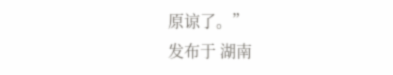原谅了。”
发布于 湖南